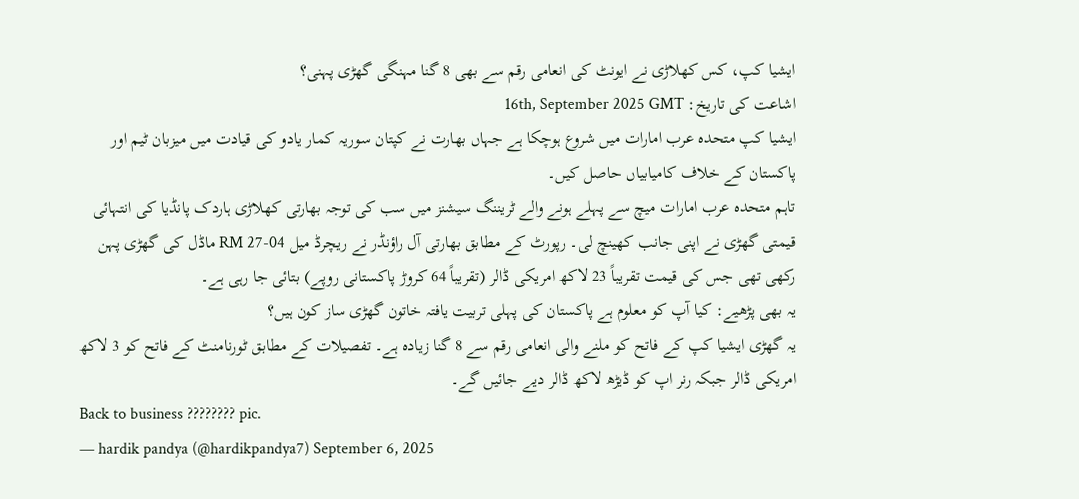ایشیا کپ، کس کھلاڑی نے ایونٹ کی انعامی رقم سے بھی 8 گنا مہنگی گھڑی پہنی؟
اشاعت کی تاریخ: 16th, September 2025 GMT
ایشیا کپ متحدہ عرب امارات میں شروع ہوچکا ہے جہاں بھارت نے کپتان سوریہ کمار یادو کی قیادت میں میزبان ٹیم اور پاکستان کے خلاف کامیابیاں حاصل کیں۔
تاہم متحدہ عرب امارات میچ سے پہلے ہونے والے ٹریننگ سیشنز میں سب کی توجہ بھارتی کھلاڑی ہاردک پانڈیا کی انتہائی قیمتی گھڑی نے اپنی جانب کھینچ لی۔ رپورٹ کے مطابق بھارتی آل راؤنڈر نے ریچرڈ میل RM 27-04 ماڈل کی گھڑی پہن رکھی تھی جس کی قیمت تقریباً 23 لاکھ امریکی ڈالر (تقریباً 64 کروڑ پاکستانی روپے) بتائی جا رہی ہے۔
یہ بھی پڑھیے: کیا آپ کو معلوم ہے پاکستان کی پہلی تربیت یافتہ خاتون گھڑی ساز کون ہیں؟
یہ گھڑی ایشیا کپ کے فاتح کو ملنے والی انعامی رقم سے 8 گنا زیادہ ہے۔ تفصیلات کے مطابق ٹورنامنٹ کے فاتح کو 3 لاکھ امریکی ڈالر جبکہ رنر اپ کو ڈیڑھ لاکھ ڈالر دیے جائیں گے۔
Back to business ???????? pic.
— hardik pandya (@hardikpandya7) September 6, 2025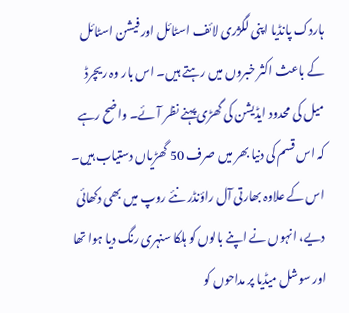ہاردک پانڈیا اپنی لگژری لائف اسٹائل اور فیشن اسٹائل کے باعث اکثر خبروں میں رہتے ہیں۔ اس بار وہ ریچرڈ میل کی محدود ایڈیشن کی گھڑی پہنے نظر آئے۔ واضح رہے کہ اس قسم کی دنیا بھر میں صرف 50 گھڑیاں دستیاب ہیں۔
اس کے علاوہ بھارتی آل راؤنڈر نئے روپ میں بھی دکھائی دیے، انہوں نے اپنے بالوں کو ہلکا سنہری رنگ دیا ہوا تھا اور سوشل میڈیا پر مداحوں کو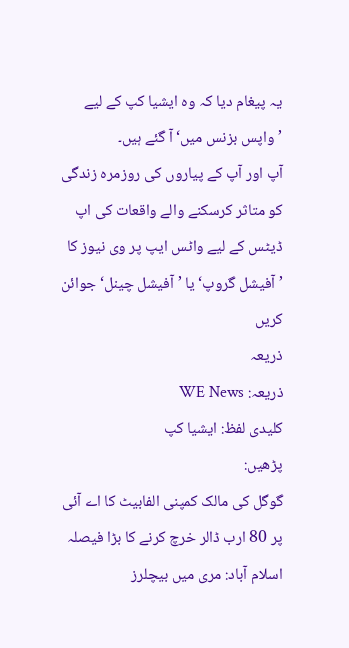یہ پیغام دیا کہ وہ ایشیا کپ کے لیے ’واپس بزنس میں‘ آ گئے ہیں۔
آپ اور آپ کے پیاروں کی روزمرہ زندگی کو متاثر کرسکنے والے واقعات کی اپ ڈیٹس کے لیے واٹس ایپ پر وی نیوز کا ’آفیشل گروپ‘ یا ’آفیشل چینل‘ جوائن کریں
ذریعہ
ذریعہ: WE News
کلیدی لفظ: ایشیا کپ
پڑھیں:
گوگل کی مالک کمپنی الفابیٹ کا اے آئی پر 80 ارب ڈالر خرچ کرنے کا بڑا فیصلہ
اسلام آباد: مری میں بیچلرز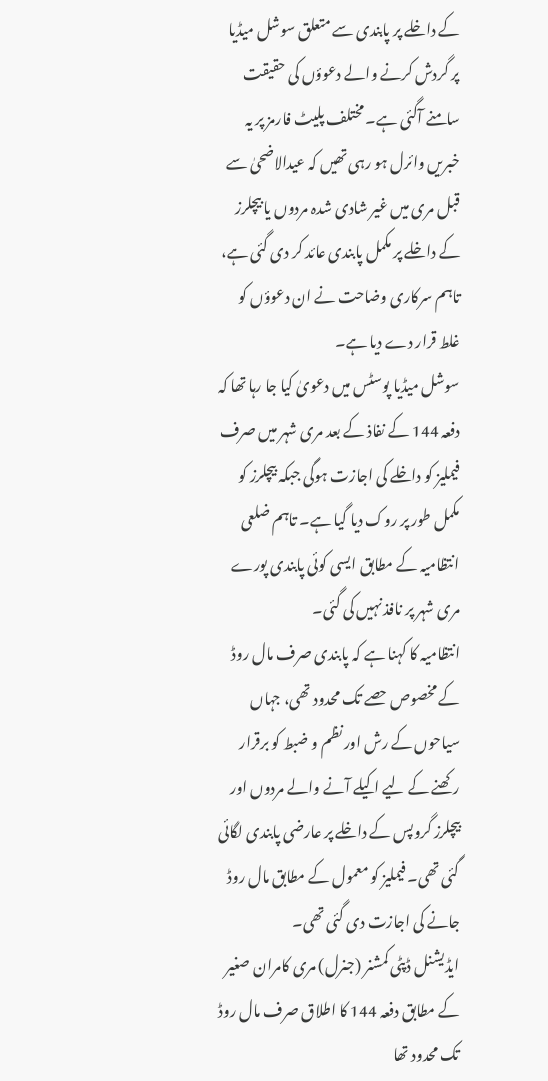کے داخلے پر پابندی سے متعلق سوشل میڈیا پر گردش کرنے والے دعوؤں کی حقیقت سامنے آگئی ہے۔ مختلف پلیٹ فارمز پر یہ خبریں وائرل ہو رہی تھیں کہ عیدالاضحیٰ سے قبل مری میں غیر شادی شدہ مردوں یا بیچلرز کے داخلے پر مکمل پابندی عائد کر دی گئی ہے، تاہم سرکاری وضاحت نے ان دعوؤں کو غلط قرار دے دیا ہے۔
سوشل میڈیا پوسٹس میں دعویٰ کیا جا رہا تھا کہ دفعہ 144 کے نفاذ کے بعد مری شہر میں صرف فیملیز کو داخلے کی اجازت ہوگی جبکہ بیچلرز کو مکمل طور پر روک دیا گیا ہے۔ تاہم ضلعی انتظامیہ کے مطابق ایسی کوئی پابندی پورے مری شہر پر نافذ نہیں کی گئی۔
انتظامیہ کا کہنا ہے کہ پابندی صرف مال روڈ کے مخصوص حصے تک محدود تھی، جہاں سیاحوں کے رش اور نظم و ضبط کو برقرار رکھنے کے لیے اکیلے آنے والے مردوں اور بیچلرز گروپس کے داخلے پر عارضی پابندی لگائی گئی تھی۔ فیملیز کو معمول کے مطابق مال روڈ جانے کی اجازت دی گئی تھی۔
ایڈیشنل ڈپٹی کمشنر (جنرل) مری کامران صغیر کے مطابق دفعہ 144 کا اطلاق صرف مال روڈ تک محدود تھا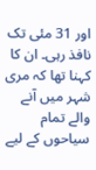اور 31 مئی تک نافذ رہی۔ ان کا کہنا تھا کہ مری شہر میں آنے والے تمام سیاحوں کے لیے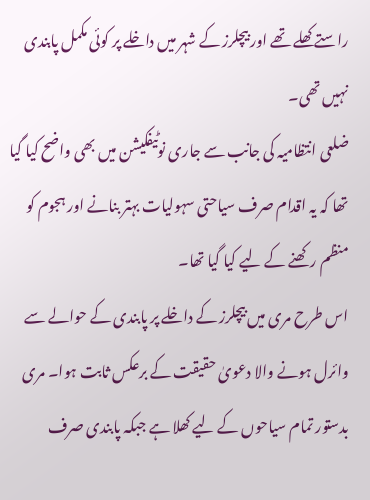راستے کھلے تھے اور بیچلرز کے شہر میں داخلے پر کوئی مکمل پابندی نہیں تھی۔
ضلعی انتظامیہ کی جانب سے جاری نوٹیفکیشن میں بھی واضح کیا گیا تھا کہ یہ اقدام صرف سیاحتی سہولیات بہتر بنانے اور ہجوم کو منظم رکھنے کے لیے کیا گیا تھا۔
اس طرح مری میں بیچلرز کے داخلے پر پابندی کے حوالے سے وائرل ہونے والا دعویٰ حقیقت کے برعکس ثابت ہوا۔ مری بدستور تمام سیاحوں کے لیے کھلا ہے جبکہ پابندی صرف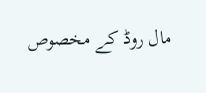مال روڈ کے مخصوص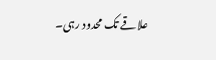علاقے تک محدود رہی۔